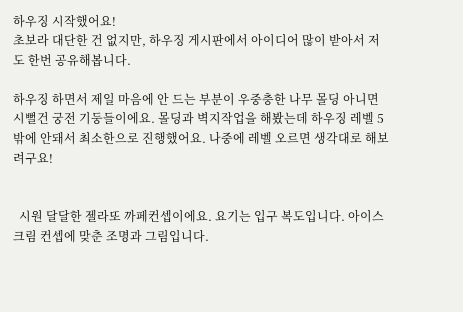하우징 시작했어요!
초보라 대단한 건 없지만, 하우징 게시판에서 아이디어 많이 받아서 저도 한번 공유해봅니다.

하우징 하면서 제일 마음에 안 드는 부분이 우중충한 나무 몰딩 아니면 시뻘건 궁전 기둥들이에요. 몰딩과 벽지작업을 해봤는데 하우징 레벨 5 밖에 안돼서 최소한으로 진행했어요. 나중에 레벨 오르면 생각대로 해보려구요!


  시원 달달한 젤라또 까페컨셉이에요. 요기는 입구 복도입니다. 아이스크림 컨셉에 맞춘 조명과 그림입니다.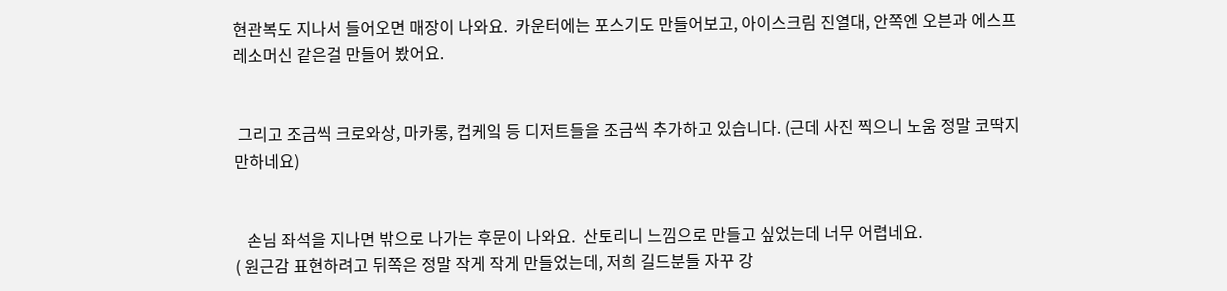현관복도 지나서 들어오면 매장이 나와요.  카운터에는 포스기도 만들어보고, 아이스크림 진열대, 안쪽엔 오븐과 에스프레소머신 같은걸 만들어 봤어요.


 그리고 조금씩 크로와상, 마카롱, 컵케잌 등 디저트들을 조금씩 추가하고 있습니다. (근데 사진 찍으니 노움 정말 코딱지 만하네요)


   손님 좌석을 지나면 밖으로 나가는 후문이 나와요.  산토리니 느낌으로 만들고 싶었는데 너무 어렵네요.
( 원근감 표현하려고 뒤쪽은 정말 작게 작게 만들었는데, 저희 길드분들 자꾸 강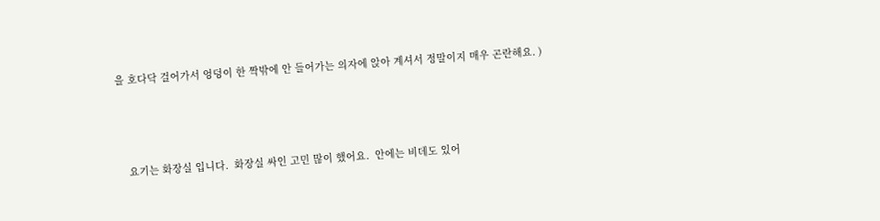을 호다닥 걸어가서 엉덩이 한 짝밖에 안 들어가는 의자에 앉아 계셔서 정말이지 매우 곤란해요. )



   요기는 화장실 입니다.  화장실 싸인 고민 많이 했어요.  안에는 비데도 있어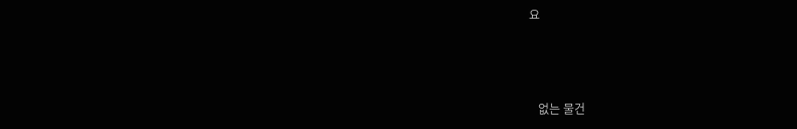요



   없는 물건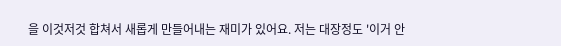을 이것저것 합쳐서 새롭게 만들어내는 재미가 있어요. 저는 대장정도 '이거 안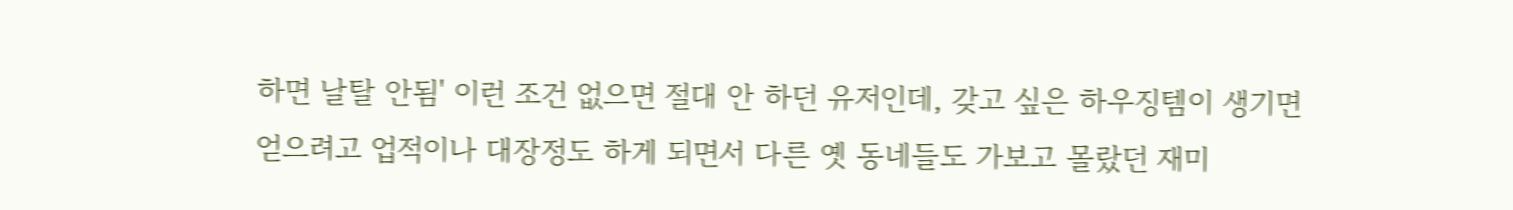하면 날탈 안됨' 이런 조건 없으면 절대 안 하던 유저인데, 갖고 싶은 하우징템이 생기면 얻으려고 업적이나 대장정도 하게 되면서 다른 옛 동네들도 가보고 몰랐던 재미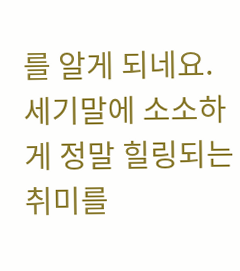를 알게 되네요.  세기말에 소소하게 정말 힐링되는 취미를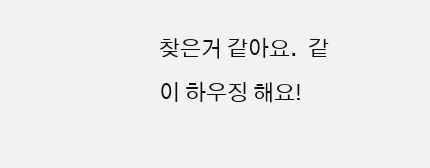찾은거 같아요.  같이 하우징 해요!